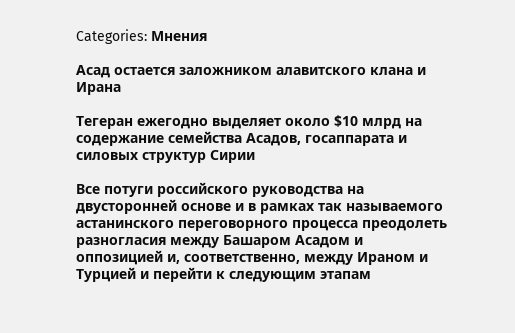Categories: Мнения

Асад остается заложником алавитского клана и Ирана

Тегеран ежегодно выделяет около $10 млрд на содержание семейства Асадов, госаппарата и силовых структур Сирии

Все потуги российского руководства на двусторонней основе и в рамках так называемого астанинского переговорного процесса преодолеть разногласия между Башаром Асадом и оппозицией и, соответственно, между Ираном и Турцией и перейти к следующим этапам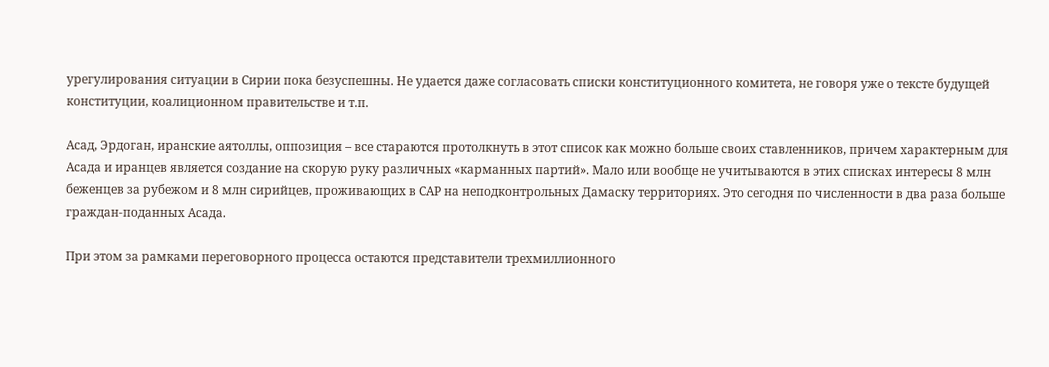урегулирования ситуации в Сирии пока безуспешны. Не удается даже согласовать списки конституционного комитета, не говоря уже о тексте будущей конституции, коалиционном правительстве и т.п.

Асад, Эрдоган, иранские аятоллы, оппозиция – все стараются протолкнуть в этот список как можно больше своих ставленников, причем характерным для Асада и иранцев является создание на скорую руку различных «карманных партий». Мало или вообще не учитываются в этих списках интересы 8 млн беженцев за рубежом и 8 млн сирийцев, проживающих в САР на неподконтрольных Дамаску территориях. Это сегодня по численности в два раза больше граждан-поданных Асада.

При этом за рамками переговорного процесса остаются представители трехмиллионного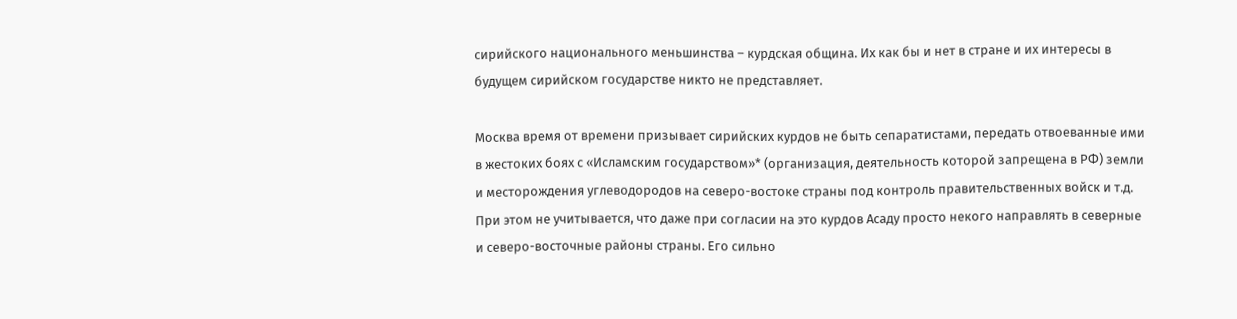сирийского национального меньшинства – курдская община. Их как бы и нет в стране и их интересы в будущем сирийском государстве никто не представляет.

Москва время от времени призывает сирийских курдов не быть сепаратистами, передать отвоеванные ими в жестоких боях с «Исламским государством»* (организация, деятельность которой запрещена в РФ) земли и месторождения углеводородов на северо-востоке страны под контроль правительственных войск и т.д. При этом не учитывается, что даже при согласии на это курдов Асаду просто некого направлять в северные и северо-восточные районы страны. Его сильно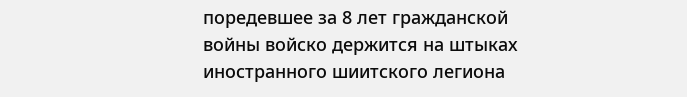поредевшее за 8 лет гражданской войны войско держится на штыках иностранного шиитского легиона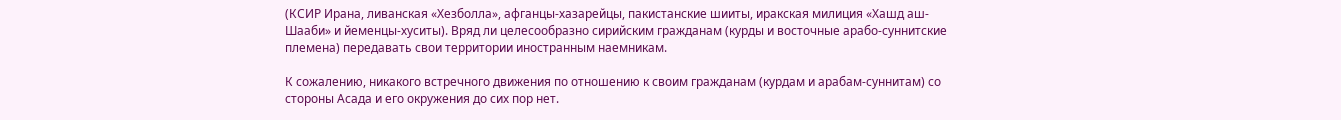(КСИР Ирана, ливанская «Хезболла», афганцы-хазарейцы, пакистанские шииты, иракская милиция «Хашд аш-Шааби» и йеменцы-хуситы). Вряд ли целесообразно сирийским гражданам (курды и восточные арабо-суннитские племена) передавать свои территории иностранным наемникам.

К сожалению, никакого встречного движения по отношению к своим гражданам (курдам и арабам-суннитам) со стороны Асада и его окружения до сих пор нет.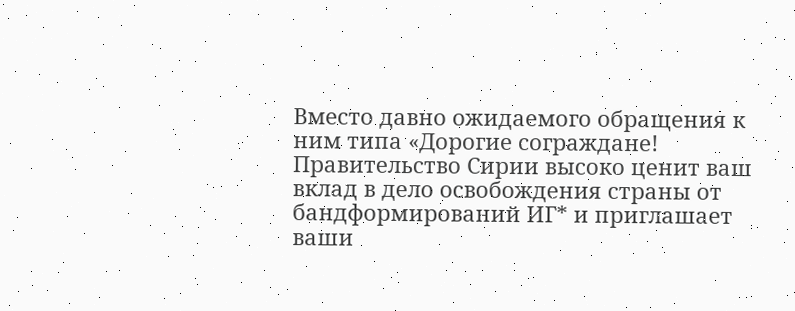Вместо давно ожидаемого обращения к ним типа «Дорогие сограждане! Правительство Сирии высоко ценит ваш вклад в дело освобождения страны от бандформирований ИГ* и приглашает ваши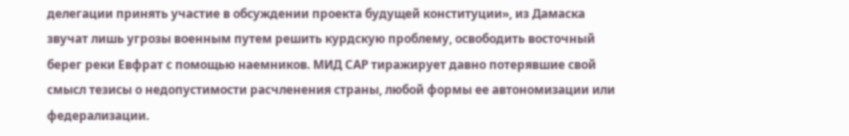делегации принять участие в обсуждении проекта будущей конституции», из Дамаска звучат лишь угрозы военным путем решить курдскую проблему, освободить восточный берег реки Евфрат с помощью наемников. МИД САР тиражирует давно потерявшие свой смысл тезисы о недопустимости расчленения страны, любой формы ее автономизации или федерализации.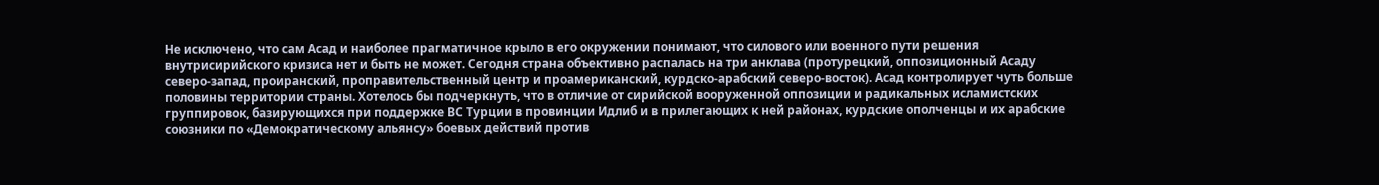Не исключено, что сам Асад и наиболее прагматичное крыло в его окружении понимают, что силового или военного пути решения внутрисирийского кризиса нет и быть не может. Сегодня страна объективно распалась на три анклава (протурецкий, оппозиционный Асаду северо-запад, проиранский, проправительственный центр и проамериканский, курдско-арабский северо-восток). Асад контролирует чуть больше половины территории страны. Хотелось бы подчеркнуть, что в отличие от сирийской вооруженной оппозиции и радикальных исламистских группировок, базирующихся при поддержке ВС Турции в провинции Идлиб и в прилегающих к ней районах, курдские ополченцы и их арабские союзники по «Демократическому альянсу» боевых действий против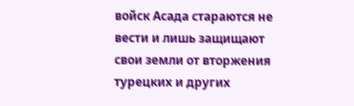войск Асада стараются не вести и лишь защищают свои земли от вторжения турецких и других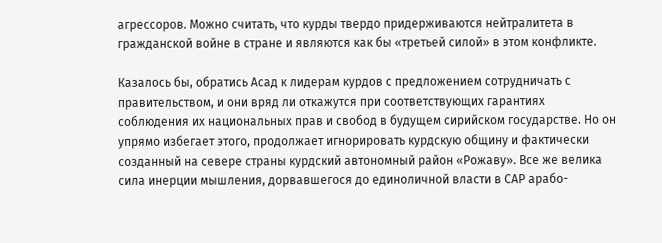агрессоров. Можно считать, что курды твердо придерживаются нейтралитета в гражданской войне в стране и являются как бы «третьей силой» в этом конфликте.

Казалось бы, обратись Асад к лидерам курдов с предложением сотрудничать с правительством, и они вряд ли откажутся при соответствующих гарантиях соблюдения их национальных прав и свобод в будущем сирийском государстве. Но он упрямо избегает этого, продолжает игнорировать курдскую общину и фактически созданный на севере страны курдский автономный район «Рожаву». Все же велика сила инерции мышления, дорвавшегося до единоличной власти в САР арабо-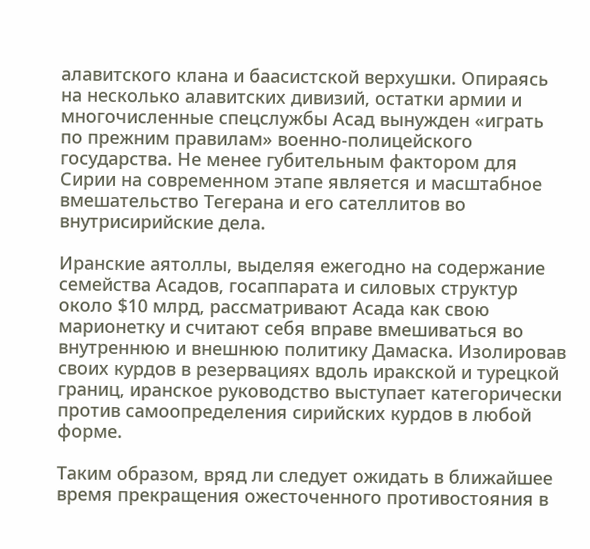алавитского клана и баасистской верхушки. Опираясь на несколько алавитских дивизий, остатки армии и многочисленные спецслужбы Асад вынужден «играть по прежним правилам» военно-полицейского государства. Не менее губительным фактором для Сирии на современном этапе является и масштабное вмешательство Тегерана и его сателлитов во внутрисирийские дела.

Иранские аятоллы, выделяя ежегодно на содержание семейства Асадов, госаппарата и силовых структур около $10 млрд, рассматривают Асада как свою марионетку и считают себя вправе вмешиваться во внутреннюю и внешнюю политику Дамаска. Изолировав своих курдов в резервациях вдоль иракской и турецкой границ, иранское руководство выступает категорически против самоопределения сирийских курдов в любой форме.

Таким образом, вряд ли следует ожидать в ближайшее время прекращения ожесточенного противостояния в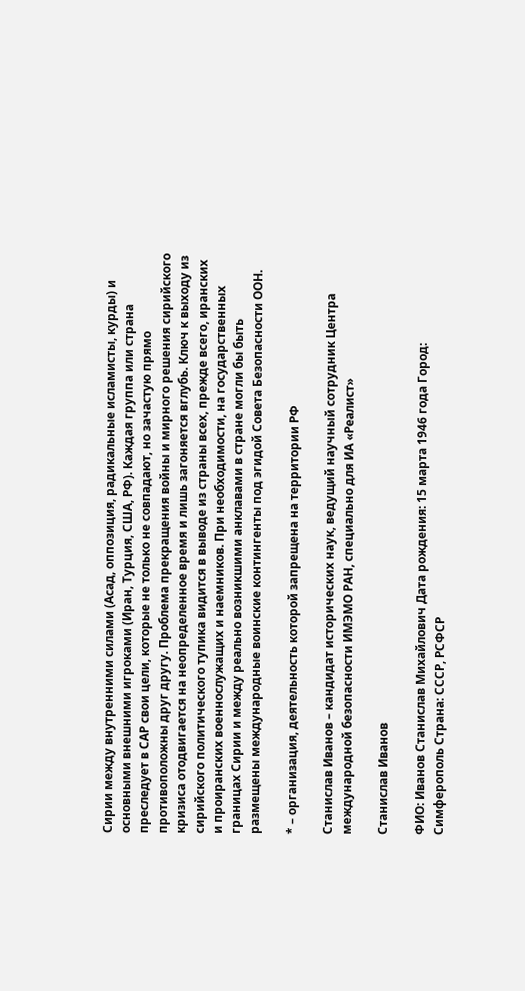Сирии между внутренними силами (Асад, оппозиция, радикальные исламисты, курды) и основными внешними игроками (Иран, Турция, США, РФ). Каждая группа или страна преследует в САР свои цели, которые не только не совпадают, но зачастую прямо противоположны друг другу. Проблема прекращения войны и мирного решения сирийского кризиса отодвигается на неопределенное время и лишь загоняется вглубь. Ключ к выходу из сирийского политического тупика видится в выводе из страны всех, прежде всего, иранских и проиранских военнослужащих и наемников. При необходимости, на государственных границах Сирии и между реально возникшими анклавами в стране могли бы быть размещены международные воинские контингенты под эгидой Совета Безопасности ООН.

* – организация, деятельность которой запрещена на территории РФ

Станислав Иванов – кандидат исторических наук, ведущий научный сотрудник Центра международной безопасности ИМЭМО РАН, специально для ИА «Реалист»

Станислав Иванов

ФИО: Иванов Станислав Михайлович Дата рождения: 15 марта 1946 года Город: Симферополь Страна: СССР, РСФСР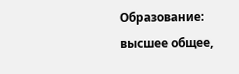Образование: высшее общее,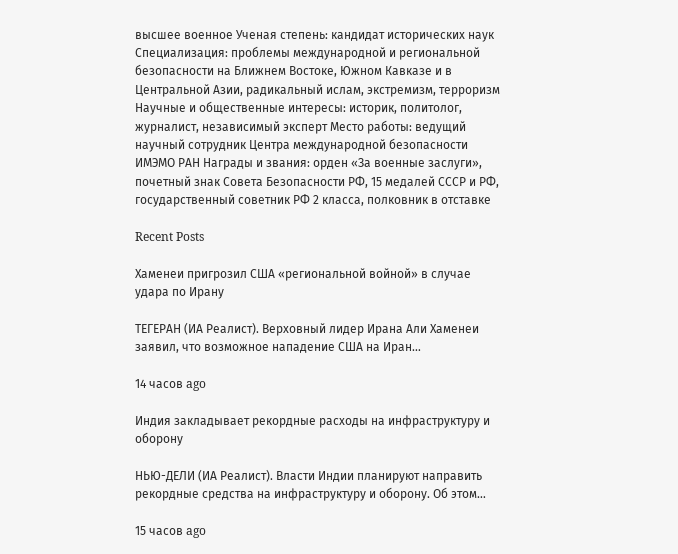высшее военное Ученая степень: кандидат исторических наук Специализация: проблемы международной и региональной безопасности на Ближнем Востоке, Южном Кавказе и в Центральной Азии, радикальный ислам, экстремизм, терроризм Научные и общественные интересы: историк, политолог, журналист, независимый эксперт Место работы: ведущий научный сотрудник Центра международной безопасности ИМЭМО РАН Награды и звания: орден «За военные заслуги», почетный знак Совета Безопасности РФ, 15 медалей СССР и РФ, государственный советник РФ 2 класса, полковник в отставке

Recent Posts

Хаменеи пригрозил США «региональной войной» в случае удара по Ирану

ТЕГЕРАН (ИА Реалист). Верховный лидер Ирана Али Хаменеи заявил, что возможное нападение США на Иран…

14 часов ago

Индия закладывает рекордные расходы на инфраструктуру и оборону

НЬЮ-ДЕЛИ (ИА Реалист). Власти Индии планируют направить рекордные средства на инфраструктуру и оборону. Об этом…

15 часов ago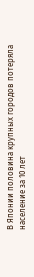В Японии половина крупных городов потеряла население за 10 лет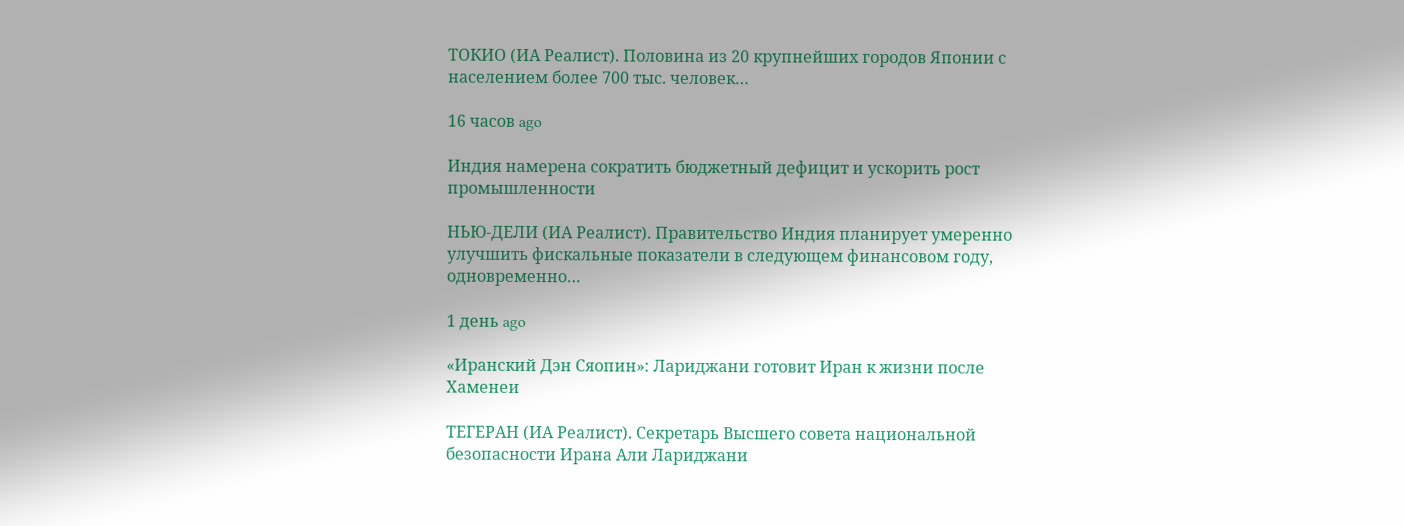ТОКИО (ИА Реалист). Половина из 20 крупнейших городов Японии с населением более 700 тыс. человек…

16 часов ago

Индия намерена сократить бюджетный дефицит и ускорить рост промышленности

НЬЮ-ДЕЛИ (ИА Реалист). Правительство Индия планирует умеренно улучшить фискальные показатели в следующем финансовом году, одновременно…

1 день ago

«Иранский Дэн Сяопин»: Лариджани готовит Иран к жизни после Хаменеи

ТЕГЕРАН (ИА Реалист). Секретарь Высшего совета национальной безопасности Ирана Али Лариджани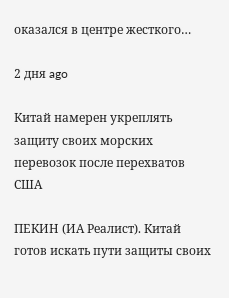оказался в центре жесткого…

2 дня ago

Китай намерен укреплять защиту своих морских перевозок после перехватов США

ПЕКИН (ИА Реалист). Китай готов искать пути защиты своих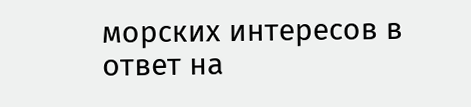морских интересов в ответ на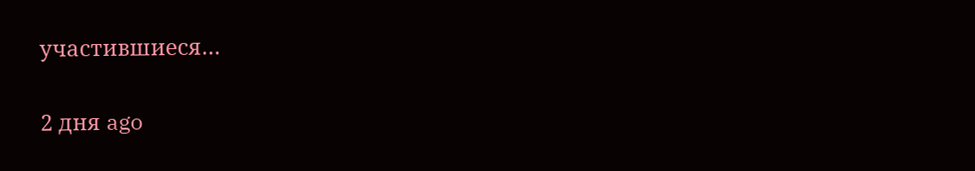участившиеся…

2 дня ago